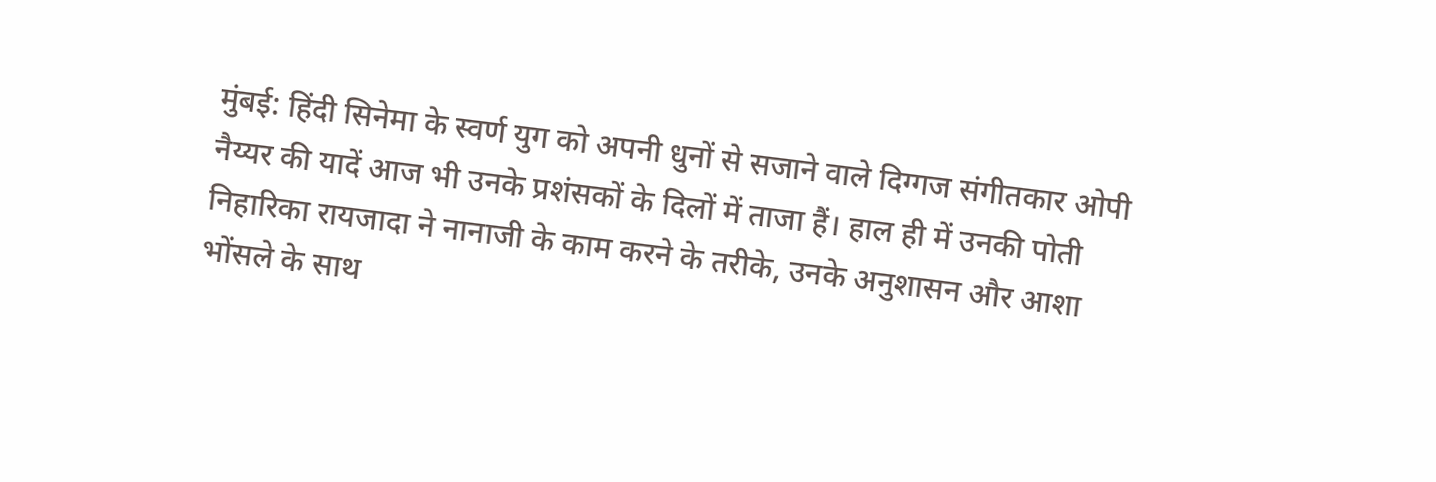मुंबई: हिंदी सिनेमा के स्वर्ण युग को अपनी धुनों से सजाने वाले दिग्गज संगीतकार ओपी नैय्यर की यादें आज भी उनके प्रशंसकों के दिलों में ताजा हैं। हाल ही में उनकी पोती निहारिका रायजादा ने नानाजी के काम करने के तरीके, उनके अनुशासन और आशा भोंसले के साथ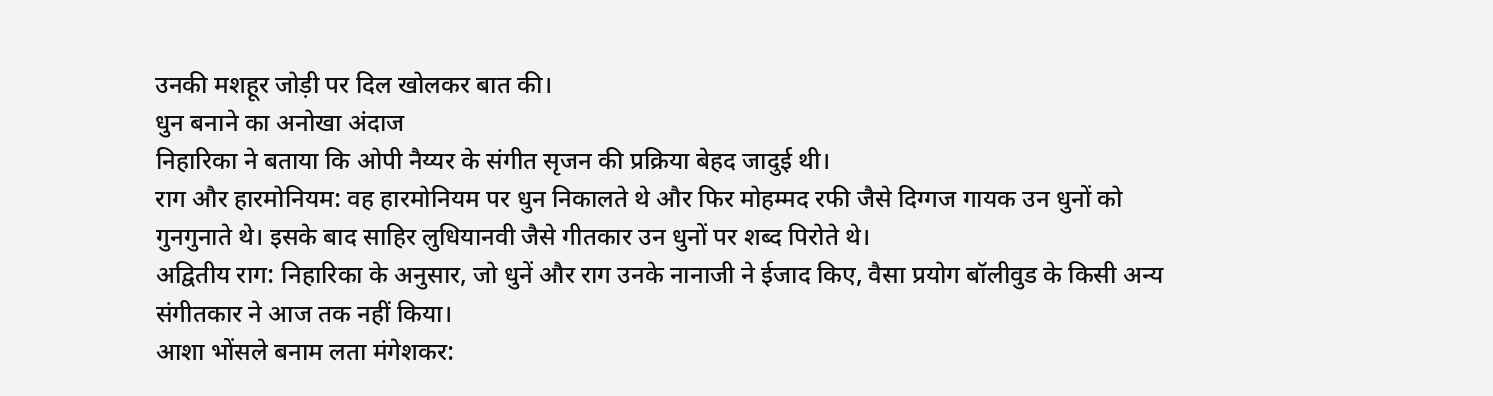उनकी मशहूर जोड़ी पर दिल खोलकर बात की।
धुन बनाने का अनोखा अंदाज
निहारिका ने बताया कि ओपी नैय्यर के संगीत सृजन की प्रक्रिया बेहद जादुई थी।
राग और हारमोनियम: वह हारमोनियम पर धुन निकालते थे और फिर मोहम्मद रफी जैसे दिग्गज गायक उन धुनों को गुनगुनाते थे। इसके बाद साहिर लुधियानवी जैसे गीतकार उन धुनों पर शब्द पिरोते थे।
अद्वितीय राग: निहारिका के अनुसार, जो धुनें और राग उनके नानाजी ने ईजाद किए, वैसा प्रयोग बॉलीवुड के किसी अन्य संगीतकार ने आज तक नहीं किया।
आशा भोंसले बनाम लता मंगेशकर: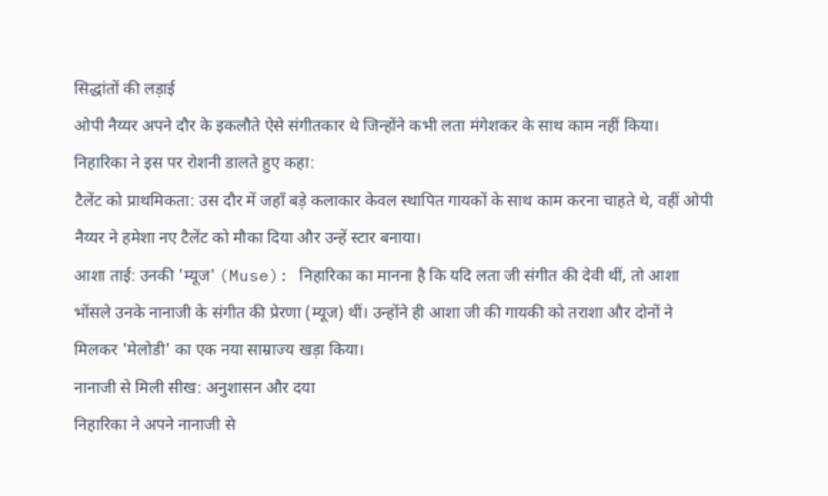सिद्धांतों की लड़ाई
ओपी नैय्यर अपने दौर के इकलौते ऐसे संगीतकार थे जिन्होंने कभी लता मंगेशकर के साथ काम नहीं किया। निहारिका ने इस पर रोशनी डालते हुए कहा:
टैलेंट को प्राथमिकता: उस दौर में जहाँ बड़े कलाकार केवल स्थापित गायकों के साथ काम करना चाहते थे, वहीं ओपी नैय्यर ने हमेशा नए टैलेंट को मौका दिया और उन्हें स्टार बनाया।
आशा ताई: उनकी 'म्यूज' (Muse): निहारिका का मानना है कि यदि लता जी संगीत की देवी थीं, तो आशा भोंसले उनके नानाजी के संगीत की प्रेरणा (म्यूज) थीं। उन्होंने ही आशा जी की गायकी को तराशा और दोनों ने मिलकर 'मेलोडी' का एक नया साम्राज्य खड़ा किया।
नानाजी से मिली सीख: अनुशासन और दया
निहारिका ने अपने नानाजी से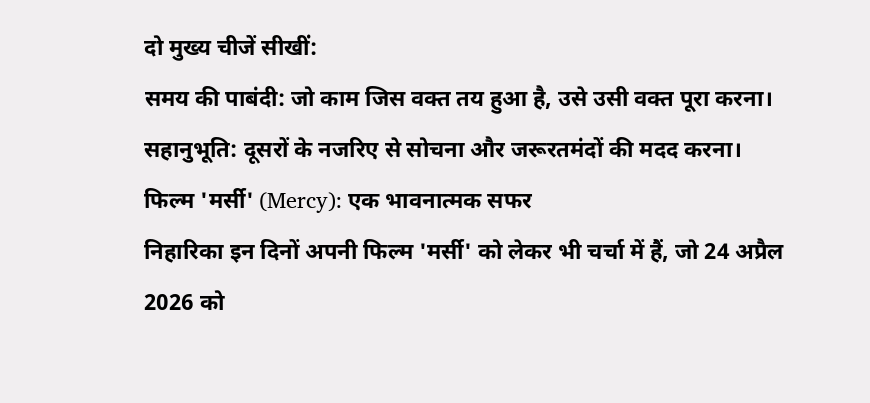दो मुख्य चीजें सीखीं:
समय की पाबंदी: जो काम जिस वक्त तय हुआ है, उसे उसी वक्त पूरा करना।
सहानुभूति: दूसरों के नजरिए से सोचना और जरूरतमंदों की मदद करना।
फिल्म 'मर्सी' (Mercy): एक भावनात्मक सफर
निहारिका इन दिनों अपनी फिल्म 'मर्सी' को लेकर भी चर्चा में हैं, जो 24 अप्रैल 2026 को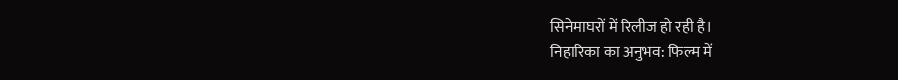सिनेमाघरों में रिलीज हो रही है।
निहारिका का अनुभव: फिल्म में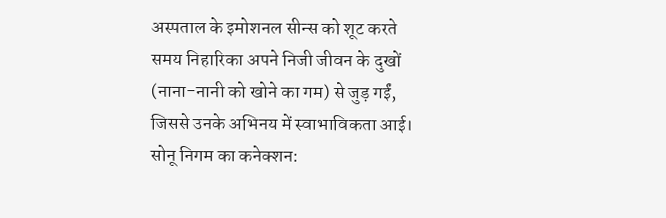अस्पताल के इमोशनल सीन्स को शूट करते समय निहारिका अपने निजी जीवन के दुखों (नाना-नानी को खोने का गम) से जुड़ गईं, जिससे उनके अभिनय में स्वाभाविकता आई।
सोनू निगम का कनेक्शन: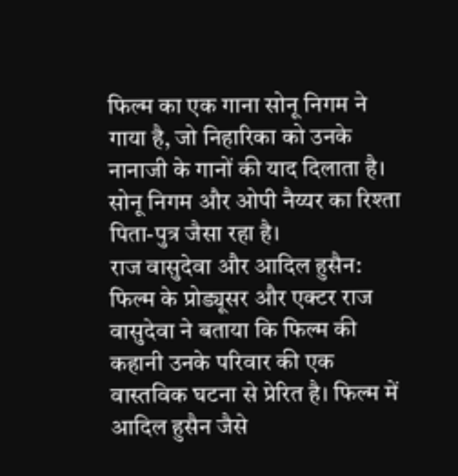फिल्म का एक गाना सोनू निगम ने गाया है, जो निहारिका को उनके नानाजी के गानों की याद दिलाता है। सोनू निगम और ओपी नैय्यर का रिश्ता पिता-पुत्र जैसा रहा है।
राज वासुदेवा और आदिल हुसैन: फिल्म के प्रोड्यूसर और एक्टर राज वासुदेवा ने बताया कि फिल्म की कहानी उनके परिवार की एक वास्तविक घटना से प्रेरित है। फिल्म में आदिल हुसैन जैसे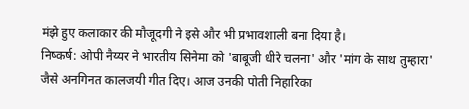मंझे हुए कलाकार की मौजूदगी ने इसे और भी प्रभावशाली बना दिया है।
निष्कर्ष: ओपी नैय्यर ने भारतीय सिनेमा को 'बाबूजी धीरे चलना' और 'मांग के साथ तुम्हारा' जैसे अनगिनत कालजयी गीत दिए। आज उनकी पोती निहारिका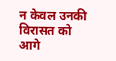न केवल उनकी विरासत को आगे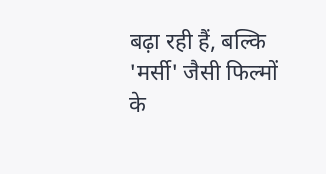बढ़ा रही हैं, बल्कि 'मर्सी' जैसी फिल्मों के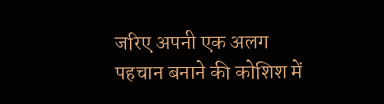जरिए अपनी एक अलग पहचान बनाने की कोशिश में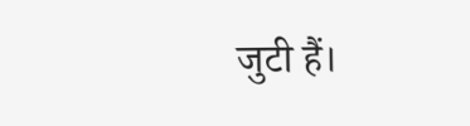जुटी हैं।